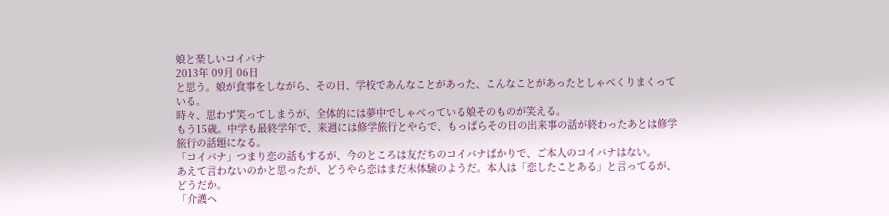娘と楽しいコイバナ
2013年 09月 06日
と思う。娘が食事をしながら、その日、学校であんなことがあった、こんなことがあったとしゃべくりまくっている。
時々、思わず笑ってしまうが、全体的には夢中でしゃべっている娘そのものが笑える。
もう15歳。中学も最終学年で、来週には修学旅行とやらで、もっぱらその日の出来事の話が終わったあとは修学旅行の話題になる。
「コイバナ」つまり恋の話もするが、今のところは友だちのコイバナばかりで、ご本人のコイバナはない。
あえて言わないのかと思ったが、どうやら恋はまだ未体験のようだ。本人は「恋したことある」と言ってるが、どうだか。
「介護ヘ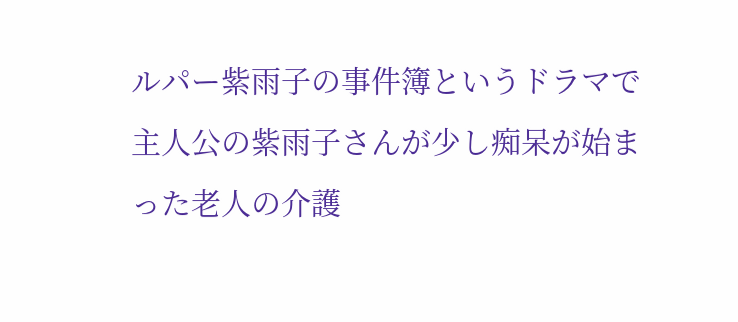ルパー紫雨子の事件簿というドラマで主人公の紫雨子さんが少し痴呆が始まった老人の介護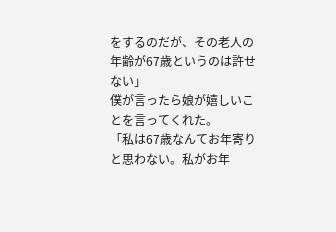をするのだが、その老人の年齢が67歳というのは許せない」
僕が言ったら娘が嬉しいことを言ってくれた。
「私は67歳なんてお年寄りと思わない。私がお年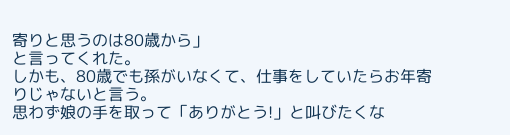寄りと思うのは80歳から」
と言ってくれた。
しかも、80歳でも孫がいなくて、仕事をしていたらお年寄りじゃないと言う。
思わず娘の手を取って「ありがとう!」と叫びたくな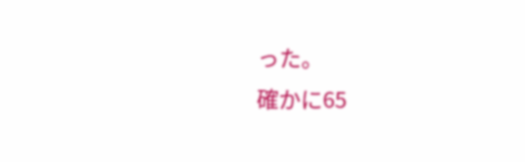った。
確かに65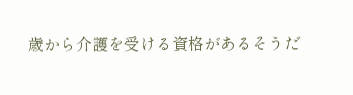歳から介護を受ける資格があるそうだ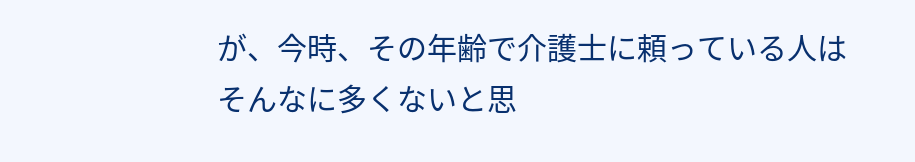が、今時、その年齢で介護士に頼っている人はそんなに多くないと思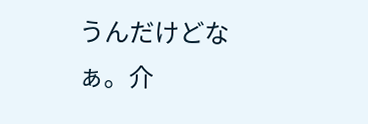うんだけどなぁ。介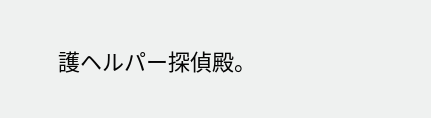護ヘルパー探偵殿。